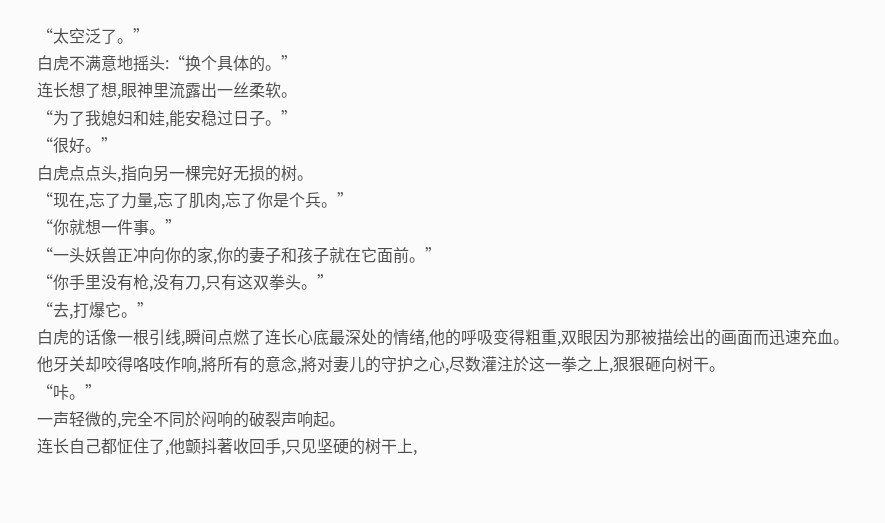“太空泛了。”
白虎不满意地摇头:“换个具体的。”
连长想了想,眼神里流露出一丝柔软。
“为了我媳妇和娃,能安稳过日子。”
“很好。”
白虎点点头,指向另一棵完好无损的树。
“现在,忘了力量,忘了肌肉,忘了你是个兵。”
“你就想一件事。”
“一头妖兽正冲向你的家,你的妻子和孩子就在它面前。”
“你手里没有枪,没有刀,只有这双拳头。”
“去,打爆它。”
白虎的话像一根引线,瞬间点燃了连长心底最深处的情绪,他的呼吸变得粗重,双眼因为那被描绘出的画面而迅速充血。
他牙关却咬得咯吱作响,將所有的意念,將对妻儿的守护之心,尽数灌注於这一拳之上,狠狠砸向树干。
“咔。”
一声轻微的,完全不同於闷响的破裂声响起。
连长自己都怔住了,他颤抖著收回手,只见坚硬的树干上,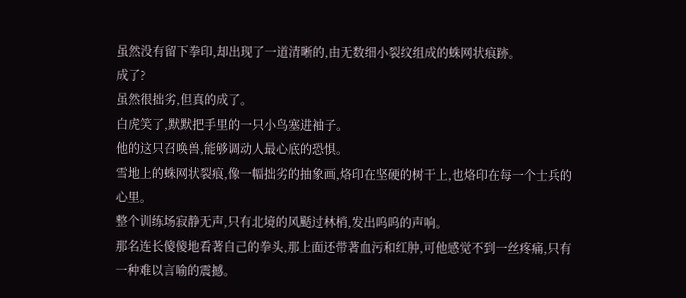虽然没有留下拳印,却出现了一道清晰的,由无数细小裂纹组成的蛛网状痕跡。
成了?
虽然很拙劣,但真的成了。
白虎笑了,默默把手里的一只小鸟塞进袖子。
他的这只召唤兽,能够调动人最心底的恐惧。
雪地上的蛛网状裂痕,像一幅拙劣的抽象画,烙印在坚硬的树干上,也烙印在每一个士兵的心里。
整个训练场寂静无声,只有北境的风颳过林梢,发出呜呜的声响。
那名连长傻傻地看著自己的拳头,那上面还带著血污和红肿,可他感觉不到一丝疼痛,只有一种难以言喻的震撼。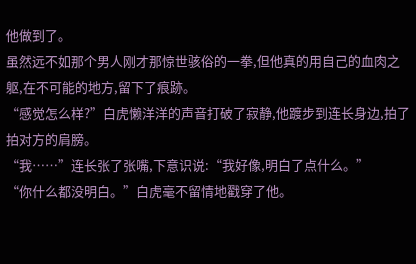他做到了。
虽然远不如那个男人刚才那惊世骇俗的一拳,但他真的用自己的血肉之躯,在不可能的地方,留下了痕跡。
“感觉怎么样?”白虎懒洋洋的声音打破了寂静,他踱步到连长身边,拍了拍对方的肩膀。
“我……”连长张了张嘴,下意识说:“我好像,明白了点什么。”
“你什么都没明白。”白虎毫不留情地戳穿了他。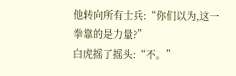他转向所有士兵:“你们以为,这一拳靠的是力量?”
白虎摇了摇头:“不。”